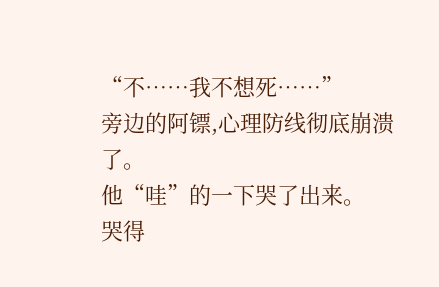“不……我不想死……”
旁边的阿镖,心理防线彻底崩溃了。
他“哇”的一下哭了出来。
哭得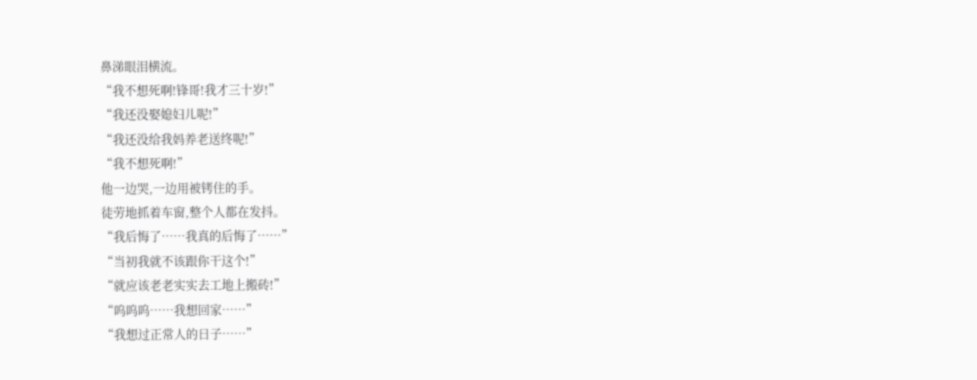鼻涕眼泪横流。
“我不想死啊!锋哥!我才三十岁!”
“我还没娶媳妇儿呢!”
“我还没给我妈养老送终呢!”
“我不想死啊!”
他一边哭,一边用被铐住的手。
徒劳地抓着车窗,整个人都在发抖。
“我后悔了……我真的后悔了……”
“当初我就不该跟你干这个!”
“就应该老老实实去工地上搬砖!”
“呜呜呜……我想回家……”
“我想过正常人的日子……”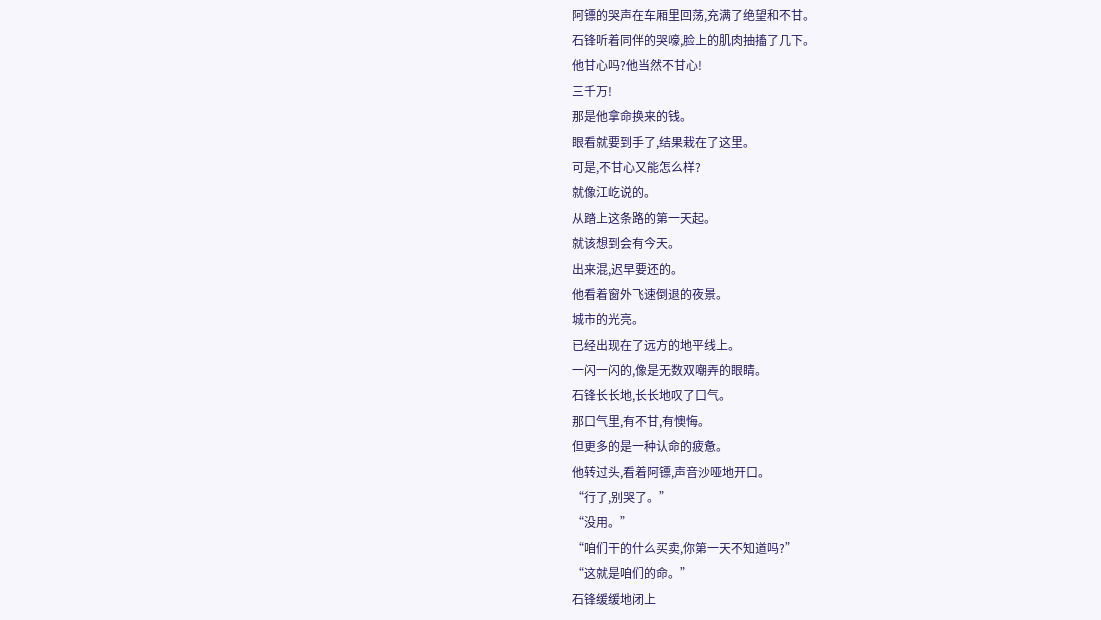阿镖的哭声在车厢里回荡,充满了绝望和不甘。
石锋听着同伴的哭嚎,脸上的肌肉抽搐了几下。
他甘心吗?他当然不甘心!
三千万!
那是他拿命换来的钱。
眼看就要到手了,结果栽在了这里。
可是,不甘心又能怎么样?
就像江屹说的。
从踏上这条路的第一天起。
就该想到会有今天。
出来混,迟早要还的。
他看着窗外飞速倒退的夜景。
城市的光亮。
已经出现在了远方的地平线上。
一闪一闪的,像是无数双嘲弄的眼睛。
石锋长长地,长长地叹了口气。
那口气里,有不甘,有懊悔。
但更多的是一种认命的疲惫。
他转过头,看着阿镖,声音沙哑地开口。
“行了,别哭了。”
“没用。”
“咱们干的什么买卖,你第一天不知道吗?”
“这就是咱们的命。”
石锋缓缓地闭上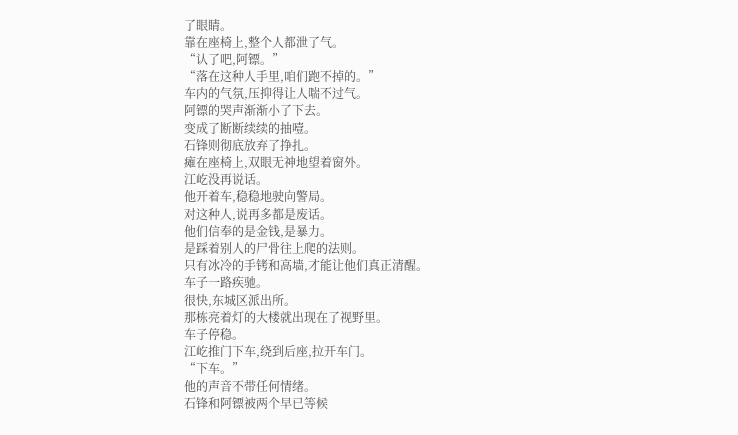了眼睛。
靠在座椅上,整个人都泄了气。
“认了吧,阿镖。”
“落在这种人手里,咱们跑不掉的。”
车内的气氛,压抑得让人喘不过气。
阿镖的哭声渐渐小了下去。
变成了断断续续的抽噎。
石锋则彻底放弃了挣扎。
瘫在座椅上,双眼无神地望着窗外。
江屹没再说话。
他开着车,稳稳地驶向警局。
对这种人,说再多都是废话。
他们信奉的是金钱,是暴力。
是踩着别人的尸骨往上爬的法则。
只有冰冷的手铐和高墙,才能让他们真正清醒。
车子一路疾驰。
很快,东城区派出所。
那栋亮着灯的大楼就出现在了视野里。
车子停稳。
江屹推门下车,绕到后座,拉开车门。
“下车。”
他的声音不带任何情绪。
石锋和阿镖被两个早已等候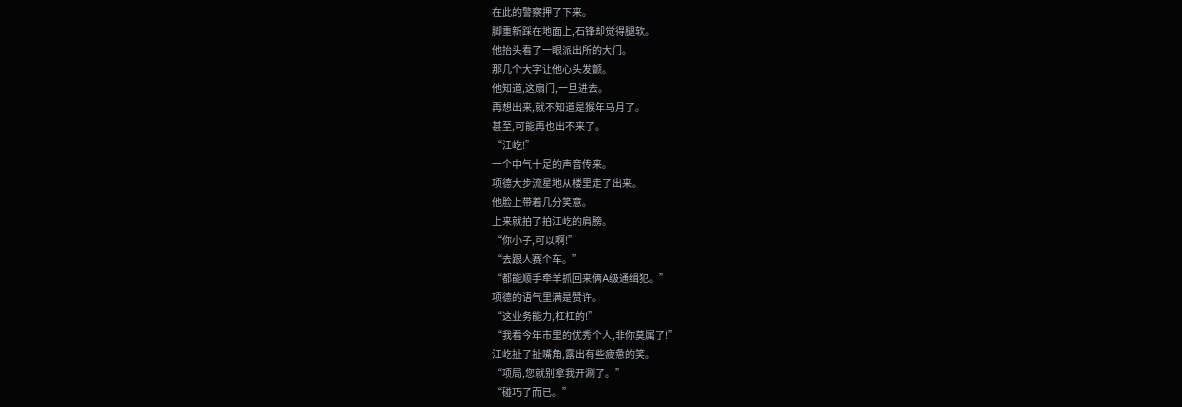在此的警察押了下来。
脚重新踩在地面上,石锋却觉得腿软。
他抬头看了一眼派出所的大门。
那几个大字让他心头发颤。
他知道,这扇门,一旦进去。
再想出来,就不知道是猴年马月了。
甚至,可能再也出不来了。
“江屹!”
一个中气十足的声音传来。
项德大步流星地从楼里走了出来。
他脸上带着几分笑意。
上来就拍了拍江屹的肩膀。
“你小子,可以啊!”
“去跟人赛个车。”
“都能顺手牵羊抓回来俩A级通缉犯。”
项德的语气里满是赞许。
“这业务能力,杠杠的!”
“我看今年市里的优秀个人,非你莫属了!”
江屹扯了扯嘴角,露出有些疲惫的笑。
“项局,您就别拿我开涮了。”
“碰巧了而已。”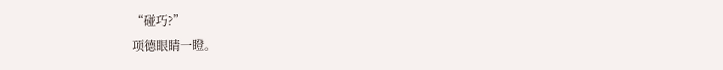“碰巧?”
项德眼睛一瞪。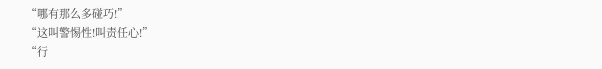“哪有那么多碰巧!”
“这叫警惕性!叫责任心!”
“行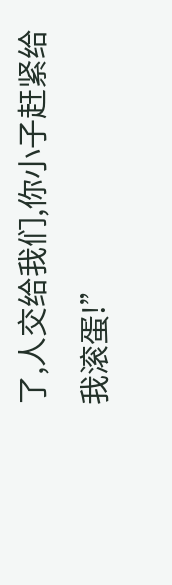了,人交给我们,你小子赶紧给我滚蛋!”